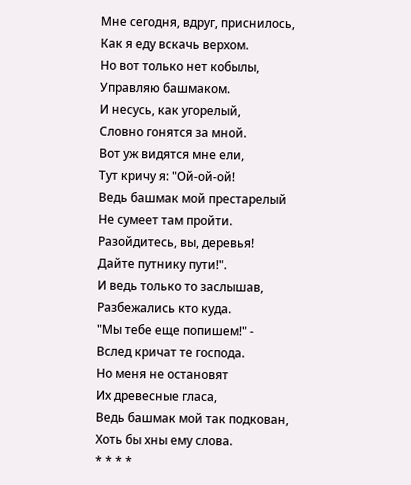Мне сегодня, вдруг, приснилось,
Как я еду вскачь верхом.
Но вот только нет кобылы,
Управляю башмаком.
И несусь, как угорелый,
Словно гонятся за мной.
Вот уж видятся мне ели,
Тут кричу я: "Ой-ой-ой!
Ведь башмак мой престарелый
Не сумеет там пройти.
Разойдитесь, вы, деревья!
Дайте путнику пути!".
И ведь только то заслышав,
Разбежались кто куда.
"Мы тебе еще попишем!" -
Вслед кричат те господа.
Но меня не остановят
Их древесные гласа,
Ведь башмак мой так подкован,
Хоть бы хны ему слова.
* * * *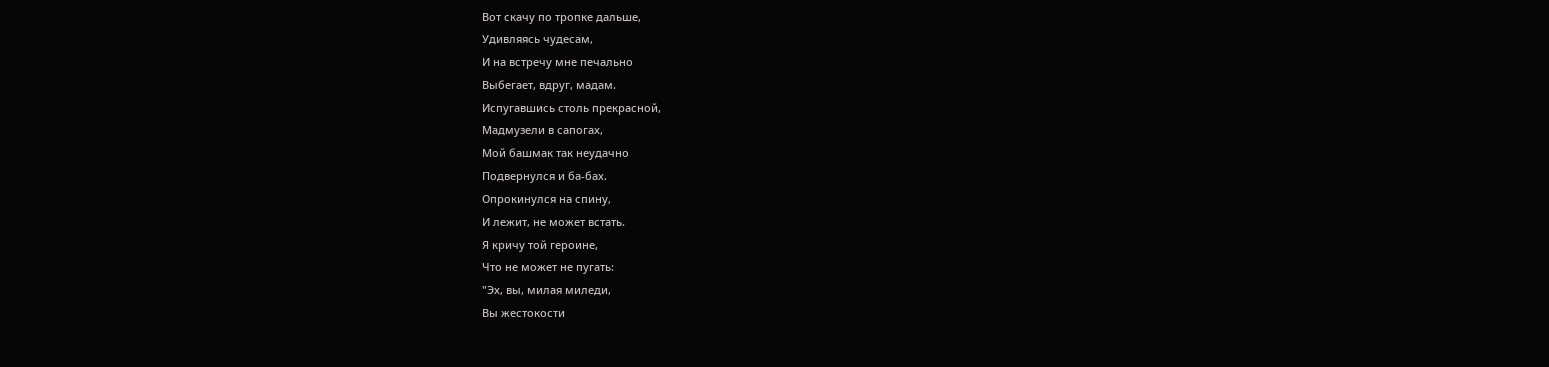Вот скачу по тропке дальше,
Удивляясь чудесам,
И на встречу мне печально
Выбегает, вдруг, мадам.
Испугавшись столь прекрасной,
Мадмузели в сапогах,
Мой башмак так неудачно
Подвернулся и ба-бах.
Опрокинулся на спину,
И лежит, не может встать.
Я кричу той героине,
Что не может не пугать:
"Эх, вы, милая миледи,
Вы жестокости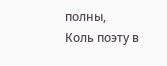полны,
Коль поэту в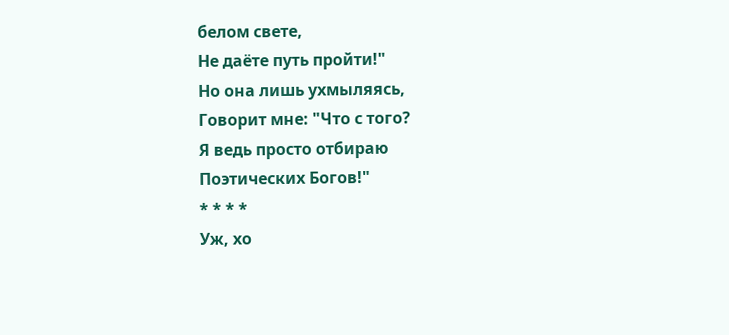белом свете,
Не даёте путь пройти!"
Но она лишь ухмыляясь,
Говорит мне: "Что с того?
Я ведь просто отбираю
Поэтических Богов!"
* * * *
Уж, хо